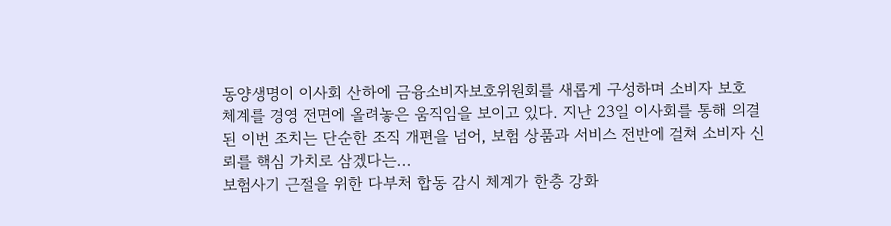동양생명이 이사회 산하에 금융소비자보호위원회를 새롭게 구성하며 소비자 보호 체계를 경영 전면에 올려놓은 움직임을 보이고 있다. 지난 23일 이사회를 통해 의결된 이번 조치는 단순한 조직 개편을 넘어, 보험 상품과 서비스 전반에 걸쳐 소비자 신뢰를 핵심 가치로 삼겠다는...
보험사기 근절을 위한 다부처 합동 감시 체계가 한층 강화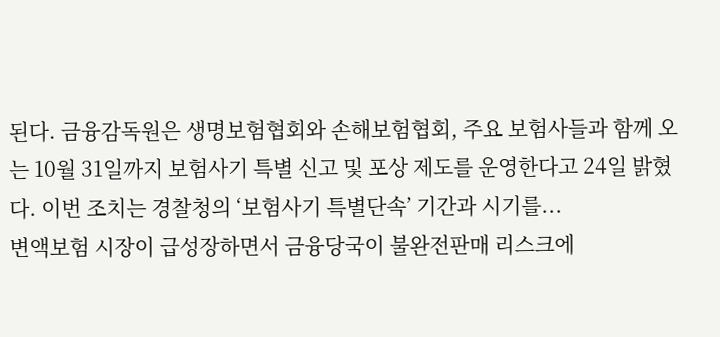된다. 금융감독원은 생명보험협회와 손해보험협회, 주요 보험사들과 함께 오는 10월 31일까지 보험사기 특별 신고 및 포상 제도를 운영한다고 24일 밝혔다. 이번 조치는 경찰청의 ‘보험사기 특별단속’ 기간과 시기를...
변액보험 시장이 급성장하면서 금융당국이 불완전판매 리스크에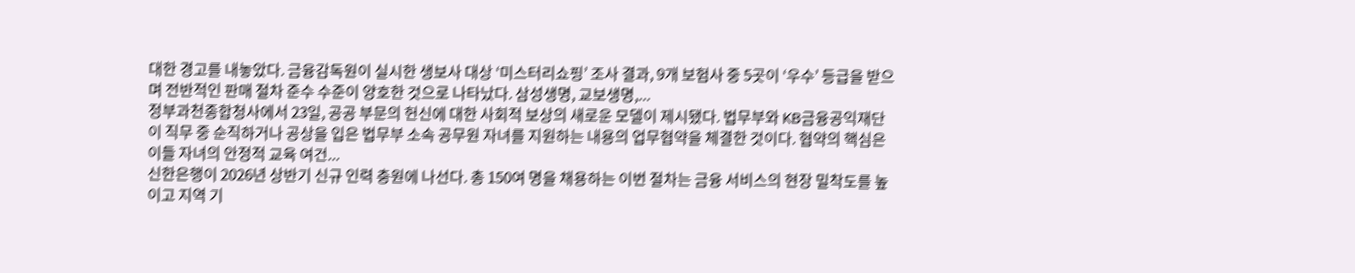대한 경고를 내놓았다. 금융감독원이 실시한 생보사 대상 ‘미스터리쇼핑’ 조사 결과, 9개 보험사 중 5곳이 ‘우수’ 등급을 받으며 전반적인 판매 절차 준수 수준이 양호한 것으로 나타났다. 삼성생명, 교보생명,...
정부과천종합청사에서 23일, 공공 부문의 헌신에 대한 사회적 보상의 새로운 모델이 제시됐다. 법무부와 KB금융공익재단이 직무 중 순직하거나 공상을 입은 법무부 소속 공무원 자녀를 지원하는 내용의 업무협약을 체결한 것이다. 협약의 핵심은 이들 자녀의 안정적 교육 여건...
신한은행이 2026년 상반기 신규 인력 충원에 나선다. 총 150여 명을 채용하는 이번 절차는 금융 서비스의 현장 밀착도를 높이고 지역 기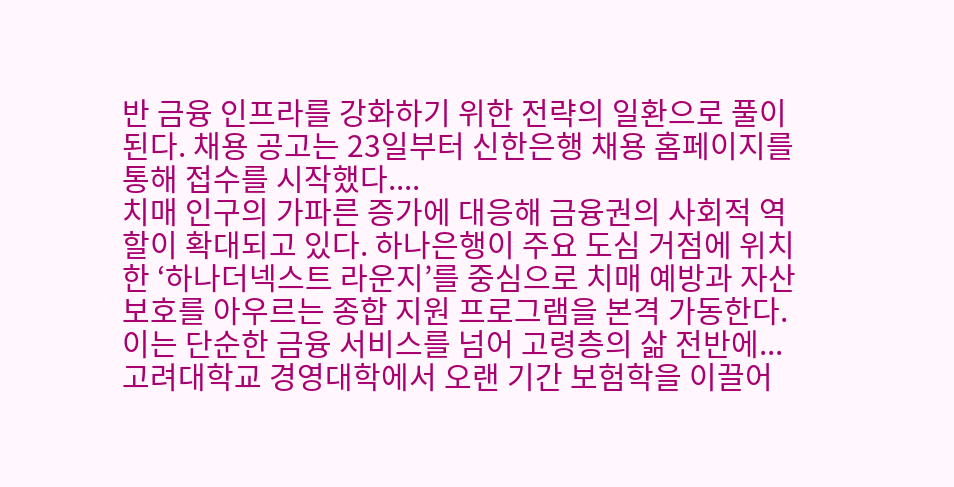반 금융 인프라를 강화하기 위한 전략의 일환으로 풀이된다. 채용 공고는 23일부터 신한은행 채용 홈페이지를 통해 접수를 시작했다....
치매 인구의 가파른 증가에 대응해 금융권의 사회적 역할이 확대되고 있다. 하나은행이 주요 도심 거점에 위치한 ‘하나더넥스트 라운지’를 중심으로 치매 예방과 자산 보호를 아우르는 종합 지원 프로그램을 본격 가동한다. 이는 단순한 금융 서비스를 넘어 고령층의 삶 전반에...
고려대학교 경영대학에서 오랜 기간 보험학을 이끌어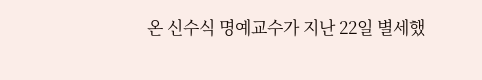온 신수식 명예교수가 지난 22일 별세했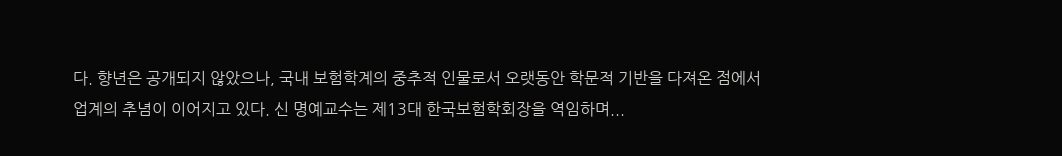다. 향년은 공개되지 않았으나, 국내 보험학계의 중추적 인물로서 오랫동안 학문적 기반을 다져온 점에서 업계의 추념이 이어지고 있다. 신 명예교수는 제13대 한국보험학회장을 역임하며...